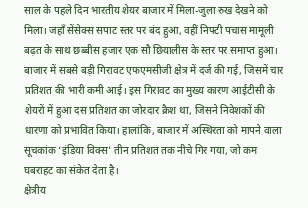साल के पहले दिन भारतीय शेयर बाजार में मिला-जुला रुख देखने को मिला। जहाँ सेंसेक्स सपाट स्तर पर बंद हुआ, वहीं निफ्टी पचास मामूली बढ़त के साथ छब्बीस हजार एक सौ छियालीस के स्तर पर समाप्त हुआ। बाजार में सबसे बड़ी गिरावट एफएमसीजी क्षेत्र में दर्ज की गई, जिसमें चार प्रतिशत की भारी कमी आई। इस गिरावट का मुख्य कारण आईटीसी के शेयरों में हुआ दस प्रतिशत का जोरदार क्रैश था, जिसने निवेशकों की धारणा को प्रभावित किया। हालांकि, बाजार में अस्थिरता को मापने वाला सूचकांक ‘इंडिया विक्स’ तीन प्रतिशत तक नीचे गिर गया, जो कम घबराहट का संकेत देता है।
क्षेत्रीय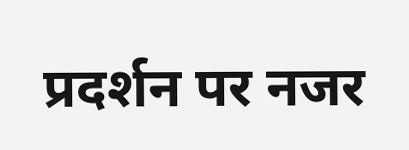प्रदर्शन पर नजर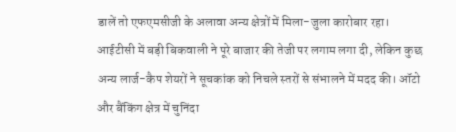डालें तो एफएमसीजी के अलावा अन्य क्षेत्रों में मिला-जुला कारोबार रहा। आईटीसी में बड़ी बिकवाली ने पूरे बाजार की तेजी पर लगाम लगा दी, लेकिन कुछ अन्य लार्ज-कैप शेयरों ने सूचकांक को निचले स्तरों से संभालने में मदद की। ऑटो और बैंकिंग क्षेत्र में चुनिंदा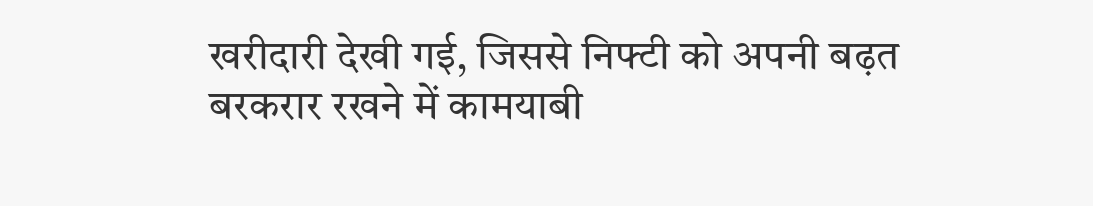खरीदारी देखी गई, जिससे निफ्टी को अपनी बढ़त बरकरार रखने में कामयाबी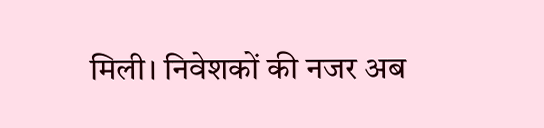मिली। निवेशकों की नजर अब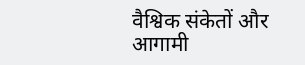वैश्विक संकेतों और आगामी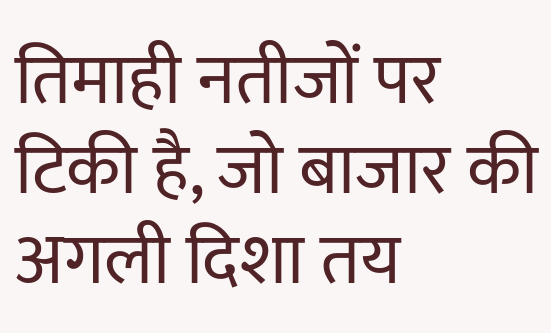तिमाही नतीजों पर टिकी है, जो बाजार की अगली दिशा तय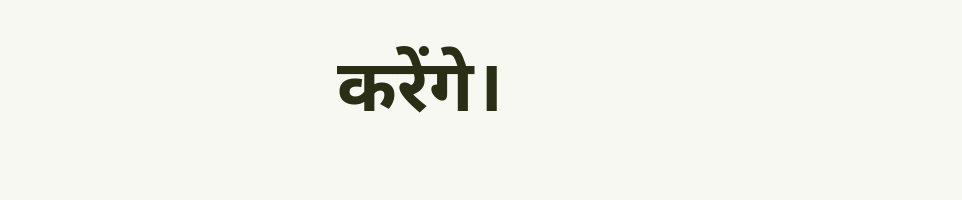करेंगे।